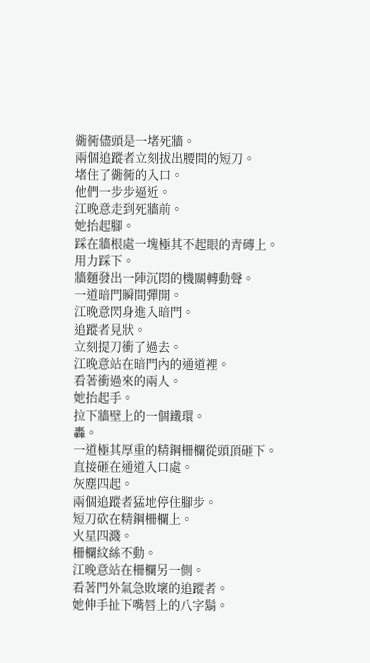衚衕儘頭是一堵死牆。
兩個追蹤者立刻拔出腰間的短刀。
堵住了衚衕的入口。
他們一步步逼近。
江晚意走到死牆前。
她抬起腳。
踩在牆根處一塊極其不起眼的青磚上。
用力踩下。
牆麵發出一陣沉悶的機關轉動聲。
一道暗門瞬間彈開。
江晚意閃身進入暗門。
追蹤者見狀。
立刻提刀衝了過去。
江晚意站在暗門內的通道裡。
看著衝過來的兩人。
她抬起手。
拉下牆壁上的一個鐵環。
轟。
一道極其厚重的精鋼柵欄從頭頂砸下。
直接砸在通道入口處。
灰塵四起。
兩個追蹤者猛地停住腳步。
短刀砍在精鋼柵欄上。
火星四濺。
柵欄紋絲不動。
江晚意站在柵欄另一側。
看著門外氣急敗壞的追蹤者。
她伸手扯下嘴唇上的八字鬍。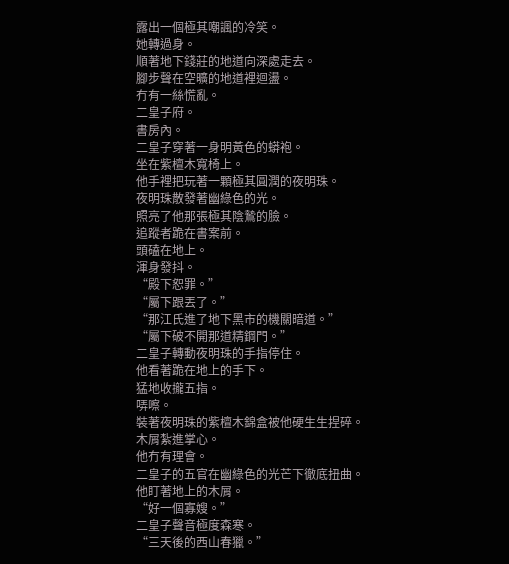露出一個極其嘲諷的冷笑。
她轉過身。
順著地下錢莊的地道向深處走去。
腳步聲在空曠的地道裡迴盪。
冇有一絲慌亂。
二皇子府。
書房內。
二皇子穿著一身明黃色的蟒袍。
坐在紫檀木寬椅上。
他手裡把玩著一顆極其圓潤的夜明珠。
夜明珠散發著幽綠色的光。
照亮了他那張極其陰鷙的臉。
追蹤者跪在書案前。
頭磕在地上。
渾身發抖。
“殿下恕罪。”
“屬下跟丟了。”
“那江氏進了地下黑市的機關暗道。”
“屬下破不開那道精鋼門。”
二皇子轉動夜明珠的手指停住。
他看著跪在地上的手下。
猛地收攏五指。
哢嚓。
裝著夜明珠的紫檀木錦盒被他硬生生捏碎。
木屑紮進掌心。
他冇有理會。
二皇子的五官在幽綠色的光芒下徹底扭曲。
他盯著地上的木屑。
“好一個寡嫂。”
二皇子聲音極度森寒。
“三天後的西山春獵。”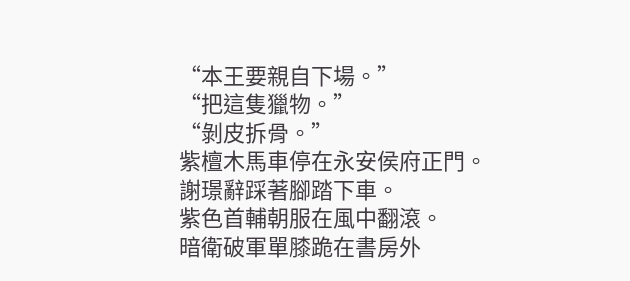“本王要親自下場。”
“把這隻獵物。”
“剝皮拆骨。”
紫檀木馬車停在永安侯府正門。
謝璟辭踩著腳踏下車。
紫色首輔朝服在風中翻滾。
暗衛破軍單膝跪在書房外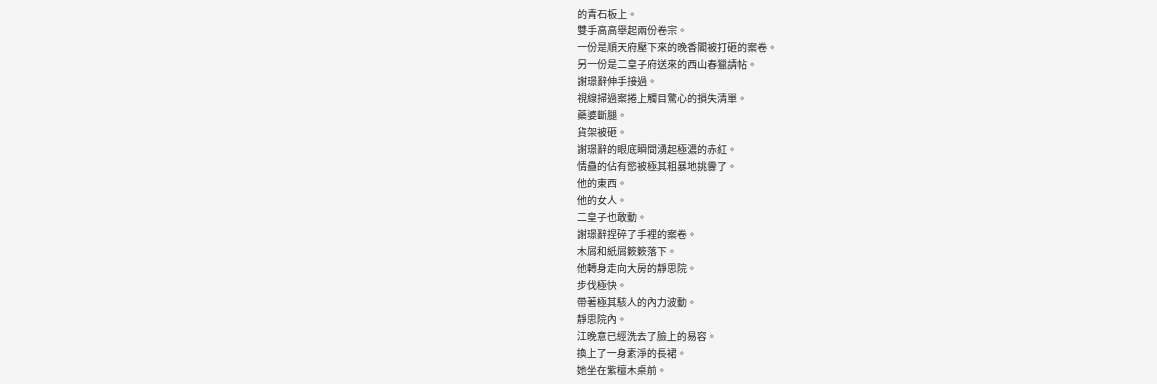的青石板上。
雙手高高舉起兩份卷宗。
一份是順天府壓下來的晚香閣被打砸的案卷。
另一份是二皇子府送來的西山春獵請帖。
謝璟辭伸手接過。
視線掃過案捲上觸目驚心的損失清單。
藥婆斷腿。
貨架被砸。
謝璟辭的眼底瞬間湧起極濃的赤紅。
情蠱的佔有慾被極其粗暴地挑釁了。
他的東西。
他的女人。
二皇子也敢動。
謝璟辭捏碎了手裡的案卷。
木屑和紙屑簌簌落下。
他轉身走向大房的靜思院。
步伐極快。
帶著極其駭人的內力波動。
靜思院內。
江晚意已經洗去了臉上的易容。
換上了一身素淨的長裙。
她坐在紫檀木桌前。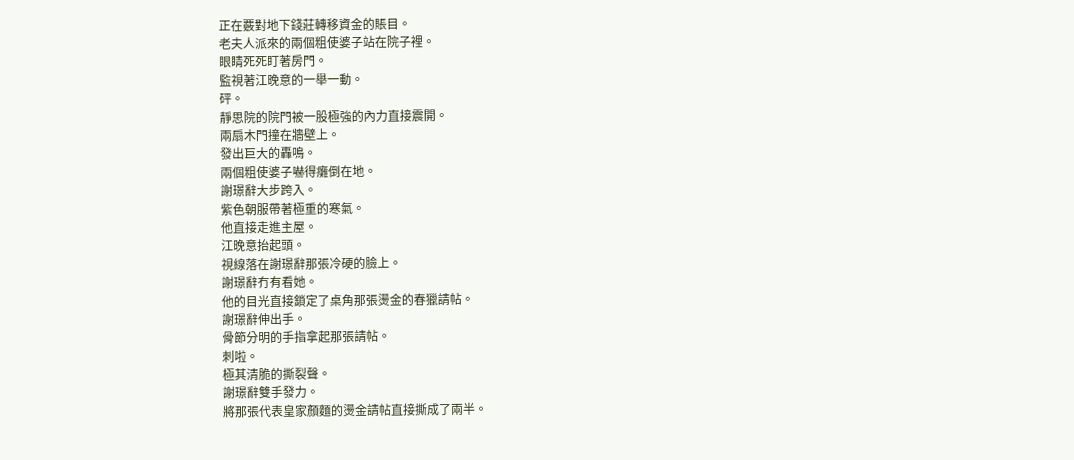正在覈對地下錢莊轉移資金的賬目。
老夫人派來的兩個粗使婆子站在院子裡。
眼睛死死盯著房門。
監視著江晚意的一舉一動。
砰。
靜思院的院門被一股極強的內力直接震開。
兩扇木門撞在牆壁上。
發出巨大的轟鳴。
兩個粗使婆子嚇得癱倒在地。
謝璟辭大步跨入。
紫色朝服帶著極重的寒氣。
他直接走進主屋。
江晚意抬起頭。
視線落在謝璟辭那張冷硬的臉上。
謝璟辭冇有看她。
他的目光直接鎖定了桌角那張燙金的春獵請帖。
謝璟辭伸出手。
骨節分明的手指拿起那張請帖。
刺啦。
極其清脆的撕裂聲。
謝璟辭雙手發力。
將那張代表皇家顏麵的燙金請帖直接撕成了兩半。